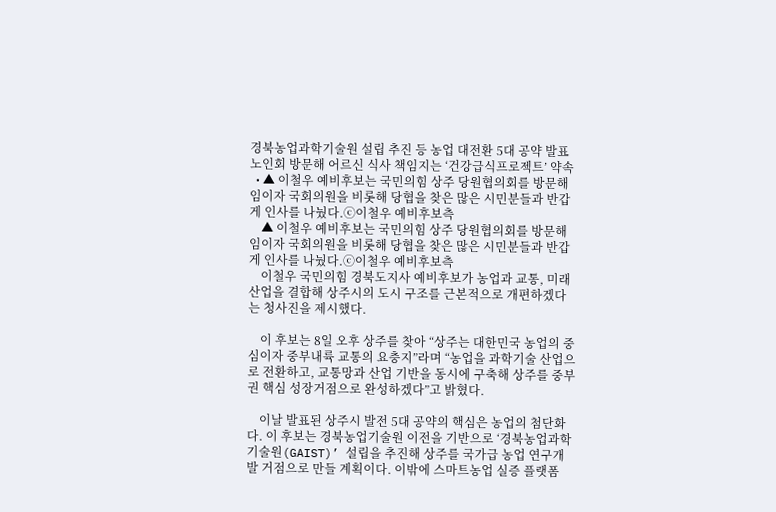경북농업과학기술원 설립 추진 등 농업 대전환 5대 공약 발표노인회 방문해 어르신 식사 책임지는 ‘건강급식프로젝트’ 약속
  • ▲ 이철우 예비후보는 국민의힘 상주 당원협의회를 방문해 임이자 국회의원을 비롯해 당협을 찾은 많은 시민분들과 반갑게 인사를 나눴다.ⓒ이철우 예비후보측
    ▲ 이철우 예비후보는 국민의힘 상주 당원협의회를 방문해 임이자 국회의원을 비롯해 당협을 찾은 많은 시민분들과 반갑게 인사를 나눴다.ⓒ이철우 예비후보측
    이철우 국민의힘 경북도지사 예비후보가 농업과 교통, 미래 산업을 결합해 상주시의 도시 구조를 근본적으로 개편하겠다는 청사진을 제시했다.

    이 후보는 8일 오후 상주를 찾아 “상주는 대한민국 농업의 중심이자 중부내륙 교통의 요충지”라며 “농업을 과학기술 산업으로 전환하고, 교통망과 산업 기반을 동시에 구축해 상주를 중부권 핵심 성장거점으로 완성하겠다”고 밝혔다.

    이날 발표된 상주시 발전 5대 공약의 핵심은 농업의 첨단화다. 이 후보는 경북농업기술원 이전을 기반으로 ‘경북농업과학기술원(GAIST)’ 설립을 추진해 상주를 국가급 농업 연구개발 거점으로 만들 계획이다. 이밖에 스마트농업 실증 플랫폼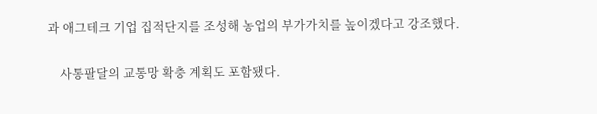과 애그테크 기업 집적단지를 조성해 농업의 부가가치를 높이겠다고 강조했다.

    사통팔달의 교통망 확충 계획도 포함됐다.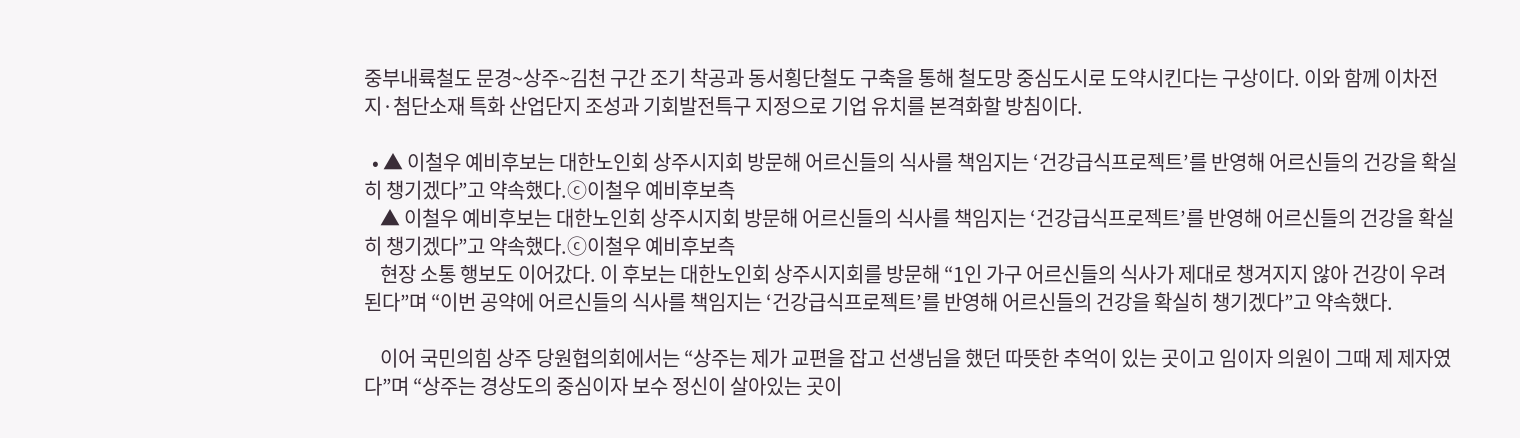중부내륙철도 문경~상주~김천 구간 조기 착공과 동서횡단철도 구축을 통해 철도망 중심도시로 도약시킨다는 구상이다. 이와 함께 이차전지·첨단소재 특화 산업단지 조성과 기회발전특구 지정으로 기업 유치를 본격화할 방침이다.

  • ▲ 이철우 예비후보는 대한노인회 상주시지회 방문해 어르신들의 식사를 책임지는 ‘건강급식프로젝트’를 반영해 어르신들의 건강을 확실히 챙기겠다”고 약속했다.ⓒ이철우 예비후보측
    ▲ 이철우 예비후보는 대한노인회 상주시지회 방문해 어르신들의 식사를 책임지는 ‘건강급식프로젝트’를 반영해 어르신들의 건강을 확실히 챙기겠다”고 약속했다.ⓒ이철우 예비후보측
    현장 소통 행보도 이어갔다. 이 후보는 대한노인회 상주시지회를 방문해 “1인 가구 어르신들의 식사가 제대로 챙겨지지 않아 건강이 우려된다”며 “이번 공약에 어르신들의 식사를 책임지는 ‘건강급식프로젝트’를 반영해 어르신들의 건강을 확실히 챙기겠다”고 약속했다.

    이어 국민의힘 상주 당원협의회에서는 “상주는 제가 교편을 잡고 선생님을 했던 따뜻한 추억이 있는 곳이고 임이자 의원이 그때 제 제자였다”며 “상주는 경상도의 중심이자 보수 정신이 살아있는 곳이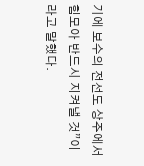기에 보수의 전선도 상주에서 힘모아 반드시 지켜낼 것”이라고 말했다.